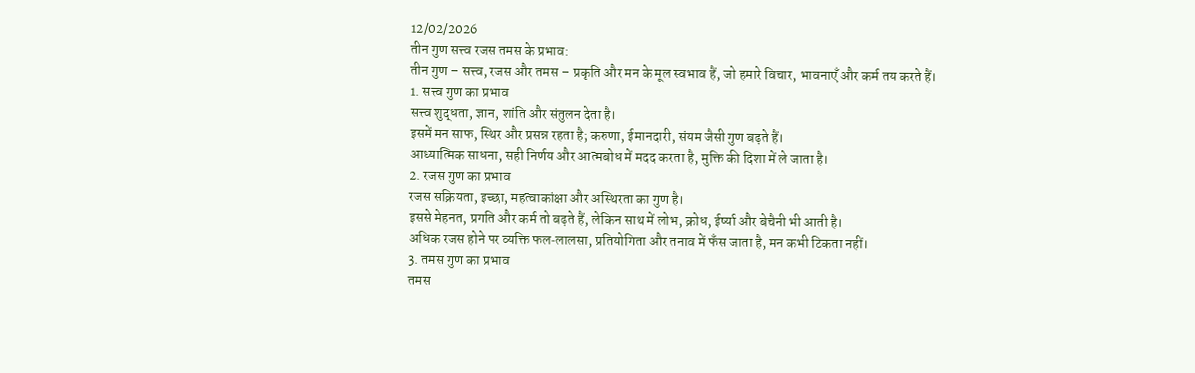12/02/2026
तीन गुण सत्त्व रजस तमस के प्रभाव:
तीन गुण – सत्त्व, रजस और तमस – प्रकृति और मन के मूल स्वभाव हैं, जो हमारे विचार, भावनाएँ और कर्म तय करते हैं।
1. सत्त्व गुण का प्रभाव
सत्त्व शुद्धता, ज्ञान, शांति और संतुलन देता है।
इसमें मन साफ, स्थिर और प्रसन्न रहता है; करुणा, ईमानदारी, संयम जैसी गुण बढ़ते हैं।
आध्यात्मिक साधना, सही निर्णय और आत्मबोध में मदद करता है, मुक्ति की दिशा में ले जाता है।
2. रजस गुण का प्रभाव
रजस सक्रियता, इच्छा, महत्वाकांक्षा और अस्थिरता का गुण है।
इससे मेहनत, प्रगति और कर्म तो बढ़ते हैं, लेकिन साथ में लोभ, क्रोध, ईर्ष्या और बेचैनी भी आती है।
अधिक रजस होने पर व्यक्ति फल‑लालसा, प्रतियोगिता और तनाव में फँस जाता है, मन कभी टिकता नहीं।
3. तमस गुण का प्रभाव
तमस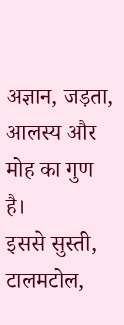अज्ञान, जड़ता, आलस्य और मोह का गुण है।
इससे सुस्ती, टालमटोल,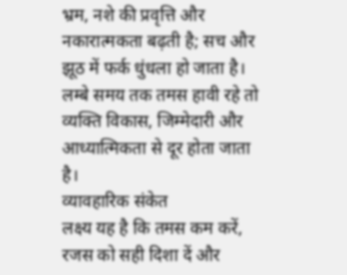भ्रम, नशे की प्रवृत्ति और नकारात्मकता बढ़ती है; सच और झूठ में फर्क धुंधला हो जाता है।
लम्बे समय तक तमस हावी रहे तो व्यक्ति विकास, जिम्मेदारी और आध्यात्मिकता से दूर होता जाता है।
व्यावहारिक संकेत
लक्ष्य यह है कि तमस कम करें, रजस को सही दिशा दें और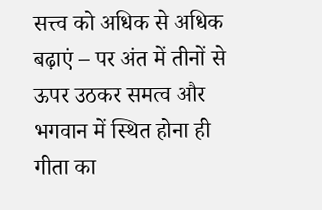सत्त्व को अधिक से अधिक बढ़ाएं – पर अंत में तीनों से ऊपर उठकर समत्व और भगवान में स्थित होना ही गीता का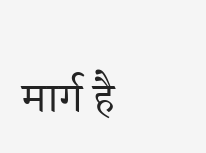मार्ग है